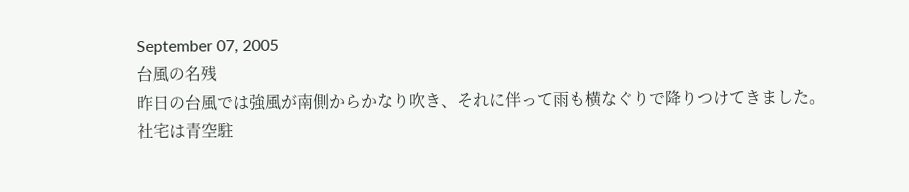September 07, 2005
台風の名残
昨日の台風では強風が南側からかなり吹き、それに伴って雨も横なぐりで降りつけてきました。
社宅は青空駐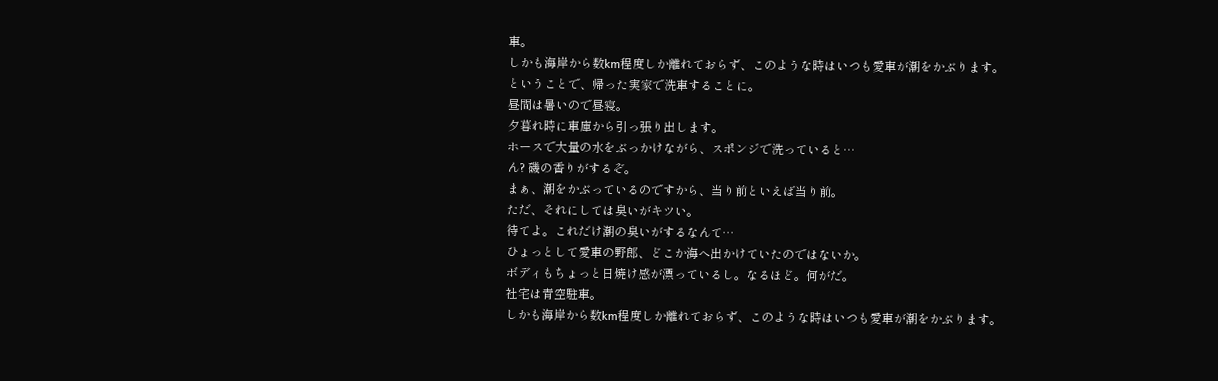車。
しかも海岸から数km程度しか離れておらず、このような時はいつも愛車が潮をかぶります。
ということで、帰った実家で洗車することに。
昼間は暑いので昼寝。
夕暮れ時に車庫から引っ張り出します。
ホースで大量の水をぶっかけながら、スポンジで洗っていると…
ん? 磯の香りがするぞ。
まぁ、潮をかぶっているのですから、当り前といえば当り前。
ただ、それにしては臭いがキツい。
待てよ。これだけ潮の臭いがするなんて…
ひょっとして愛車の野郎、どこか海へ出かけていたのではないか。
ボディもちょっと日焼け感が漂っているし。なるほど。何がだ。
社宅は青空駐車。
しかも海岸から数km程度しか離れておらず、このような時はいつも愛車が潮をかぶります。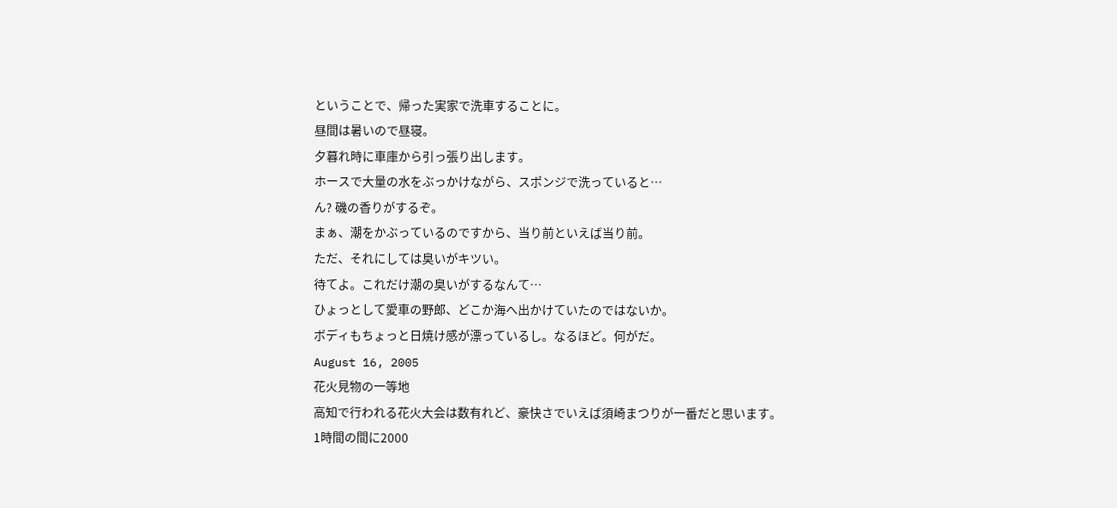ということで、帰った実家で洗車することに。
昼間は暑いので昼寝。
夕暮れ時に車庫から引っ張り出します。
ホースで大量の水をぶっかけながら、スポンジで洗っていると…
ん? 磯の香りがするぞ。
まぁ、潮をかぶっているのですから、当り前といえば当り前。
ただ、それにしては臭いがキツい。
待てよ。これだけ潮の臭いがするなんて…
ひょっとして愛車の野郎、どこか海へ出かけていたのではないか。
ボディもちょっと日焼け感が漂っているし。なるほど。何がだ。
August 16, 2005
花火見物の一等地
高知で行われる花火大会は数有れど、豪快さでいえば須崎まつりが一番だと思います。
1時間の間に2000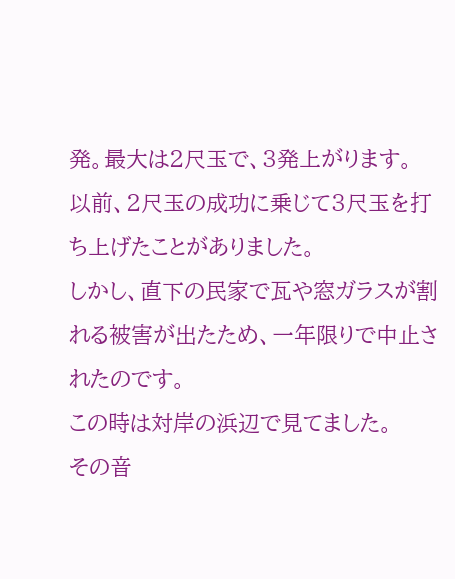発。最大は2尺玉で、3発上がります。
以前、2尺玉の成功に乗じて3尺玉を打ち上げたことがありました。
しかし、直下の民家で瓦や窓ガラスが割れる被害が出たため、一年限りで中止されたのです。
この時は対岸の浜辺で見てました。
その音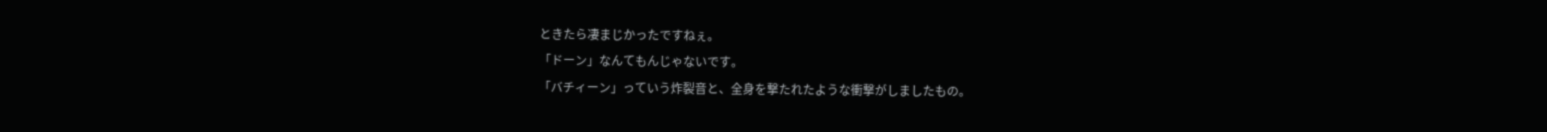ときたら凄まじかったですねぇ。
「ドーン」なんてもんじゃないです。
「バチィーン」っていう炸裂音と、全身を撃たれたような衝撃がしましたもの。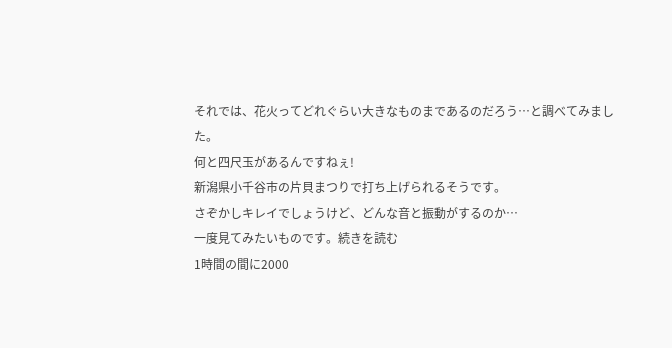それでは、花火ってどれぐらい大きなものまであるのだろう…と調べてみました。
何と四尺玉があるんですねぇ!
新潟県小千谷市の片貝まつりで打ち上げられるそうです。
さぞかしキレイでしょうけど、どんな音と振動がするのか…
一度見てみたいものです。続きを読む
1時間の間に2000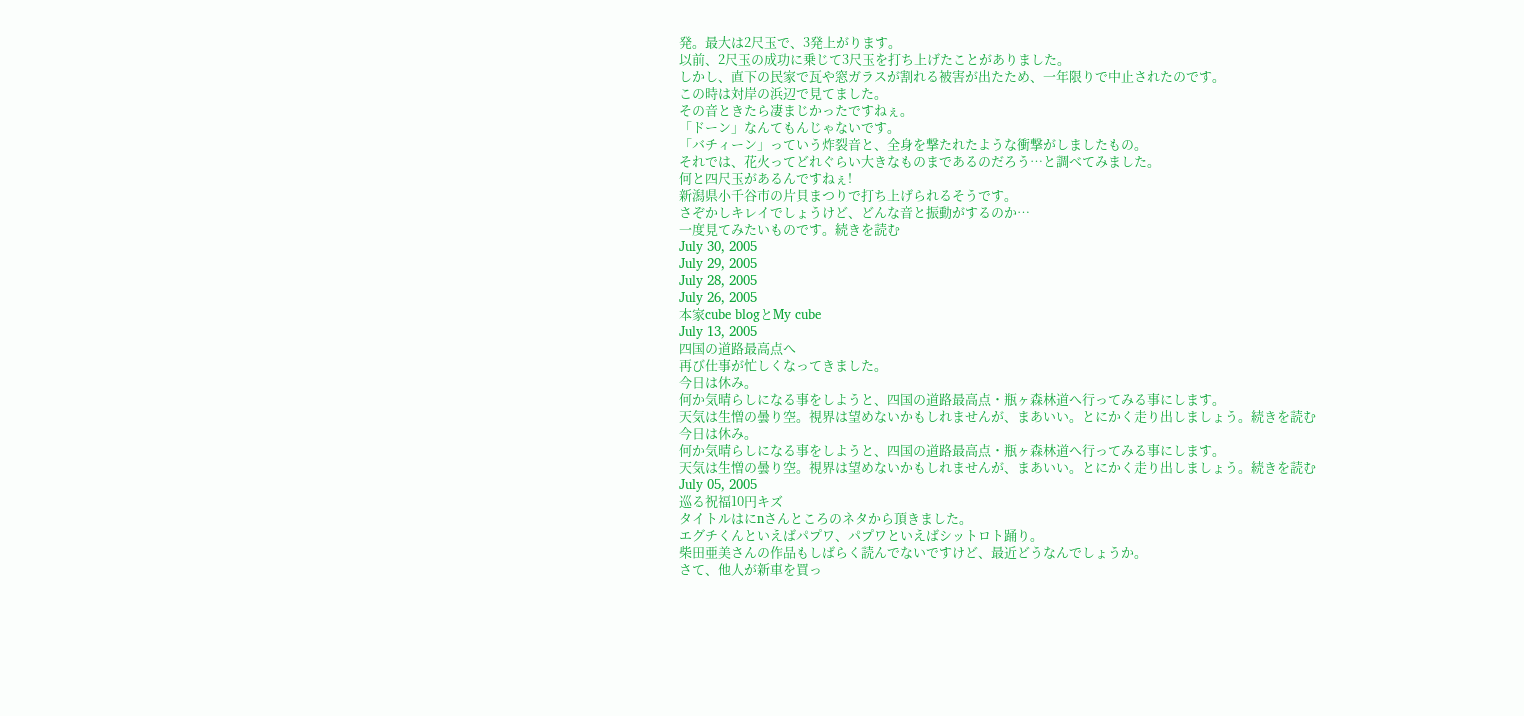発。最大は2尺玉で、3発上がります。
以前、2尺玉の成功に乗じて3尺玉を打ち上げたことがありました。
しかし、直下の民家で瓦や窓ガラスが割れる被害が出たため、一年限りで中止されたのです。
この時は対岸の浜辺で見てました。
その音ときたら凄まじかったですねぇ。
「ドーン」なんてもんじゃないです。
「バチィーン」っていう炸裂音と、全身を撃たれたような衝撃がしましたもの。
それでは、花火ってどれぐらい大きなものまであるのだろう…と調べてみました。
何と四尺玉があるんですねぇ!
新潟県小千谷市の片貝まつりで打ち上げられるそうです。
さぞかしキレイでしょうけど、どんな音と振動がするのか…
一度見てみたいものです。続きを読む
July 30, 2005
July 29, 2005
July 28, 2005
July 26, 2005
本家cube blogとMy cube
July 13, 2005
四国の道路最高点へ
再び仕事が忙しくなってきました。
今日は休み。
何か気晴らしになる事をしようと、四国の道路最高点・瓶ヶ森林道へ行ってみる事にします。
天気は生憎の曇り空。視界は望めないかもしれませんが、まあいい。とにかく走り出しましょう。続きを読む
今日は休み。
何か気晴らしになる事をしようと、四国の道路最高点・瓶ヶ森林道へ行ってみる事にします。
天気は生憎の曇り空。視界は望めないかもしれませんが、まあいい。とにかく走り出しましょう。続きを読む
July 05, 2005
巡る祝福10円キズ
タイトルはにnさんところのネタから頂きました。
エグチくんといえばパプワ、パプワといえばシットロト踊り。
柴田亜美さんの作品もしばらく読んでないですけど、最近どうなんでしょうか。
さて、他人が新車を買っ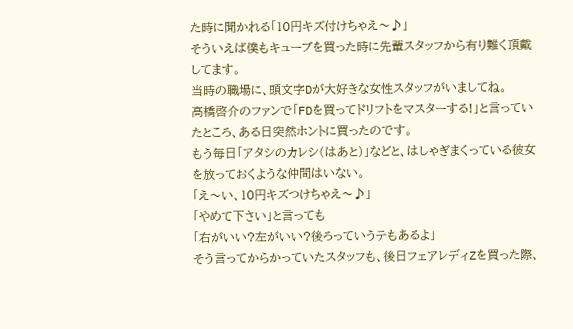た時に聞かれる「10円キズ付けちゃえ〜♪」
そういえば僕もキューブを買った時に先輩スタッフから有り難く頂戴してます。
当時の職場に、頭文字Dが大好きな女性スタッフがいましてね。
高橋啓介のファンで「FDを買ってドリフトをマスターする!」と言っていたところ、ある日突然ホントに買ったのです。
もう毎日「アタシのカレシ(はあと)」などと、はしゃぎまくっている彼女を放っておくような仲間はいない。
「え〜い、10円キズつけちゃえ〜♪」
「やめて下さい」と言っても
「右がいい?左がいい?後ろっていうテもあるよ」
そう言ってからかっていたスタッフも、後日フェアレディZを買った際、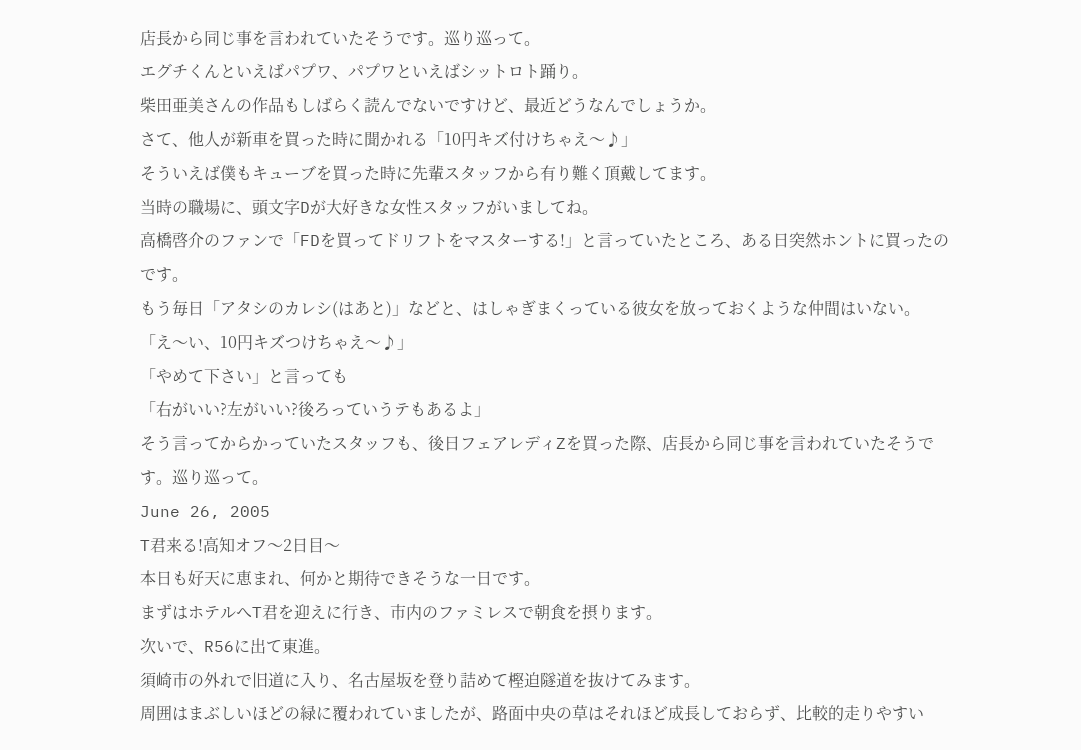店長から同じ事を言われていたそうです。巡り巡って。
エグチくんといえばパプワ、パプワといえばシットロト踊り。
柴田亜美さんの作品もしばらく読んでないですけど、最近どうなんでしょうか。
さて、他人が新車を買った時に聞かれる「10円キズ付けちゃえ〜♪」
そういえば僕もキューブを買った時に先輩スタッフから有り難く頂戴してます。
当時の職場に、頭文字Dが大好きな女性スタッフがいましてね。
高橋啓介のファンで「FDを買ってドリフトをマスターする!」と言っていたところ、ある日突然ホントに買ったのです。
もう毎日「アタシのカレシ(はあと)」などと、はしゃぎまくっている彼女を放っておくような仲間はいない。
「え〜い、10円キズつけちゃえ〜♪」
「やめて下さい」と言っても
「右がいい?左がいい?後ろっていうテもあるよ」
そう言ってからかっていたスタッフも、後日フェアレディZを買った際、店長から同じ事を言われていたそうです。巡り巡って。
June 26, 2005
T君来る!高知オフ〜2日目〜
本日も好天に恵まれ、何かと期待できそうな一日です。
まずはホテルへT君を迎えに行き、市内のファミレスで朝食を摂ります。
次いで、R56に出て東進。
須崎市の外れで旧道に入り、名古屋坂を登り詰めて樫迫隧道を抜けてみます。
周囲はまぶしいほどの緑に覆われていましたが、路面中央の草はそれほど成長しておらず、比較的走りやすい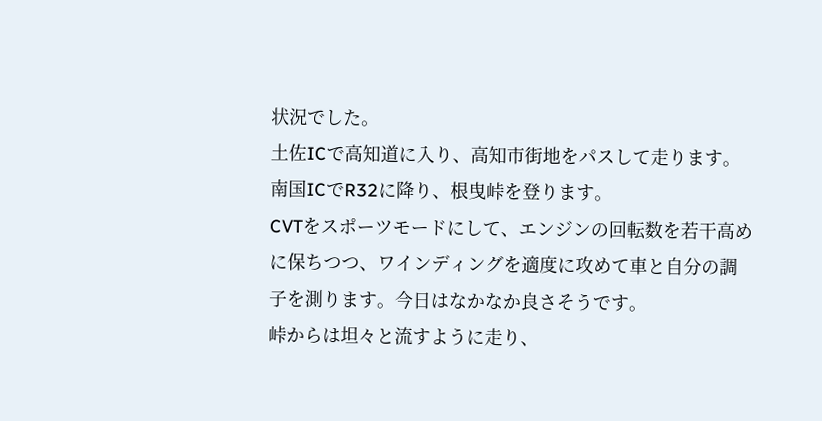状況でした。
土佐ICで高知道に入り、高知市街地をパスして走ります。
南国ICでR32に降り、根曳峠を登ります。
CVTをスポーツモードにして、エンジンの回転数を若干高めに保ちつつ、ワインディングを適度に攻めて車と自分の調子を測ります。今日はなかなか良さそうです。
峠からは坦々と流すように走り、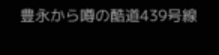豊永から噂の酷道439号線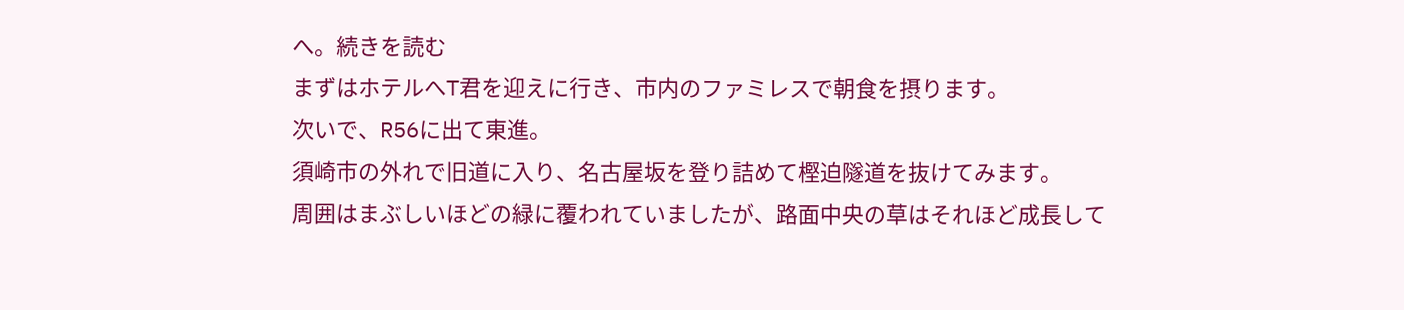へ。続きを読む
まずはホテルへT君を迎えに行き、市内のファミレスで朝食を摂ります。
次いで、R56に出て東進。
須崎市の外れで旧道に入り、名古屋坂を登り詰めて樫迫隧道を抜けてみます。
周囲はまぶしいほどの緑に覆われていましたが、路面中央の草はそれほど成長して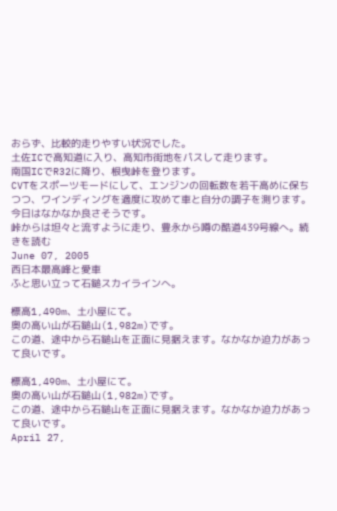おらず、比較的走りやすい状況でした。
土佐ICで高知道に入り、高知市街地をパスして走ります。
南国ICでR32に降り、根曳峠を登ります。
CVTをスポーツモードにして、エンジンの回転数を若干高めに保ちつつ、ワインディングを適度に攻めて車と自分の調子を測ります。今日はなかなか良さそうです。
峠からは坦々と流すように走り、豊永から噂の酷道439号線へ。続きを読む
June 07, 2005
西日本最高峰と愛車
ふと思い立って石鎚スカイラインへ。

標高1,490m、土小屋にて。
奥の高い山が石鎚山(1,982m)です。
この道、途中から石鎚山を正面に見据えます。なかなか迫力があって良いです。

標高1,490m、土小屋にて。
奥の高い山が石鎚山(1,982m)です。
この道、途中から石鎚山を正面に見据えます。なかなか迫力があって良いです。
April 27,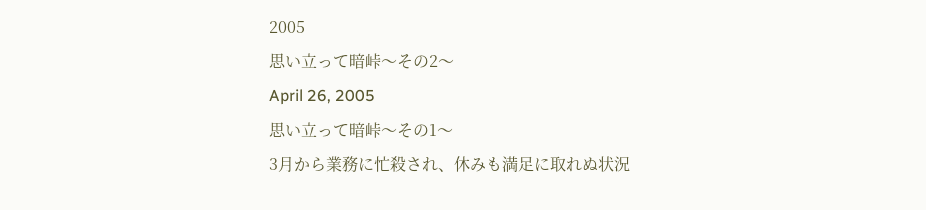2005
思い立って暗峠〜その2〜
April 26, 2005
思い立って暗峠〜その1〜
3月から業務に忙殺され、休みも満足に取れぬ状況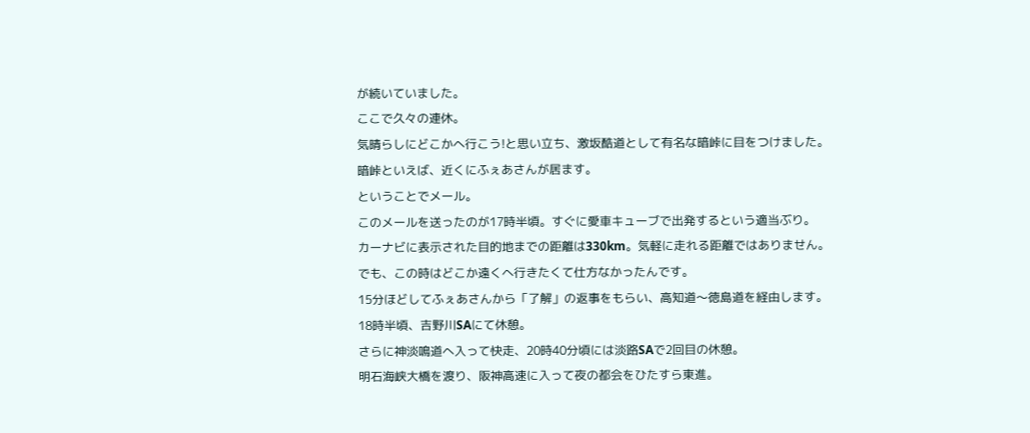が続いていました。
ここで久々の連休。
気晴らしにどこかへ行こう!と思い立ち、激坂酷道として有名な暗峠に目をつけました。
暗峠といえば、近くにふぇあさんが居ます。
ということでメール。
このメールを送ったのが17時半頃。すぐに愛車キューブで出発するという適当ぶり。
カーナビに表示された目的地までの距離は330km。気軽に走れる距離ではありません。
でも、この時はどこか遠くへ行きたくて仕方なかったんです。
15分ほどしてふぇあさんから「了解」の返事をもらい、高知道〜徳島道を経由します。
18時半頃、吉野川SAにて休憩。
さらに神淡鳴道へ入って快走、20時40分頃には淡路SAで2回目の休憩。
明石海峡大橋を渡り、阪神高速に入って夜の都会をひたすら東進。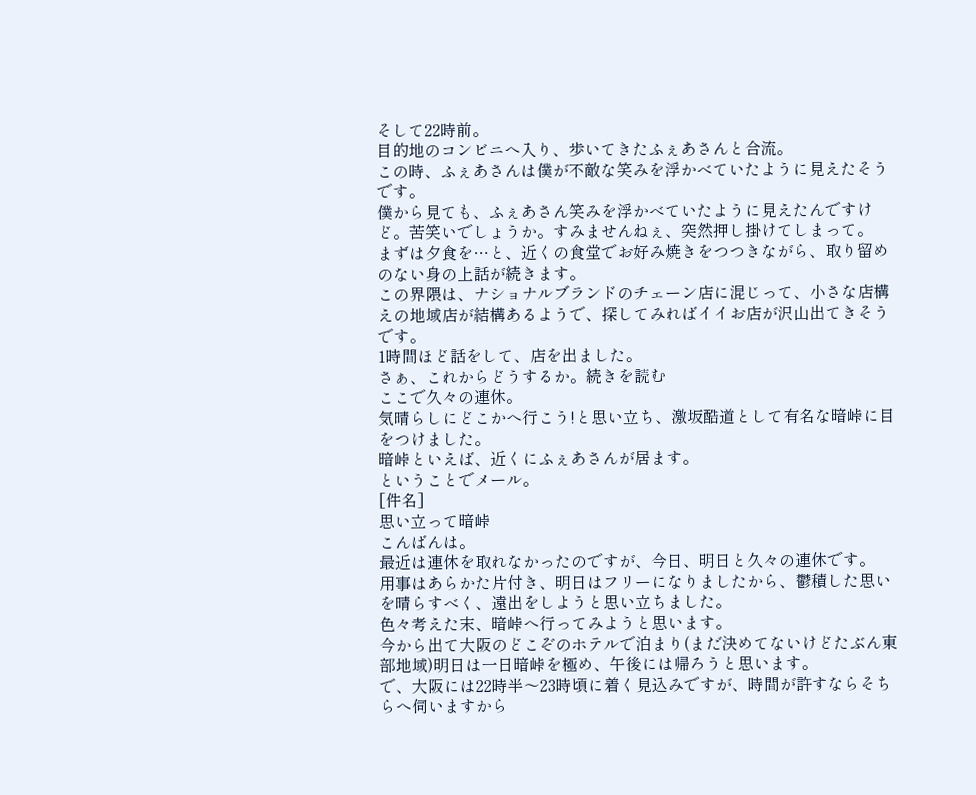そして22時前。
目的地のコンビニへ入り、歩いてきたふぇあさんと合流。
この時、ふぇあさんは僕が不敵な笑みを浮かべていたように見えたそうです。
僕から見ても、ふぇあさん笑みを浮かべていたように見えたんですけど。苦笑いでしょうか。すみませんねぇ、突然押し掛けてしまって。
まずは夕食を…と、近くの食堂でお好み焼きをつつきながら、取り留めのない身の上話が続きます。
この界隈は、ナショナルブランドのチェーン店に混じって、小さな店構えの地域店が結構あるようで、探してみればイイお店が沢山出てきそうです。
1時間ほど話をして、店を出ました。
さぁ、これからどうするか。続きを読む
ここで久々の連休。
気晴らしにどこかへ行こう!と思い立ち、激坂酷道として有名な暗峠に目をつけました。
暗峠といえば、近くにふぇあさんが居ます。
ということでメール。
[件名]
思い立って暗峠
こんばんは。
最近は連休を取れなかったのですが、今日、明日と久々の連休です。
用事はあらかた片付き、明日はフリーになりましたから、鬱積した思いを晴らすべく、遠出をしようと思い立ちました。
色々考えた末、暗峠へ行ってみようと思います。
今から出て大阪のどこぞのホテルで泊まり(まだ決めてないけどたぶん東部地域)明日は一日暗峠を極め、午後には帰ろうと思います。
で、大阪には22時半〜23時頃に着く見込みですが、時間が許すならそちらへ伺いますから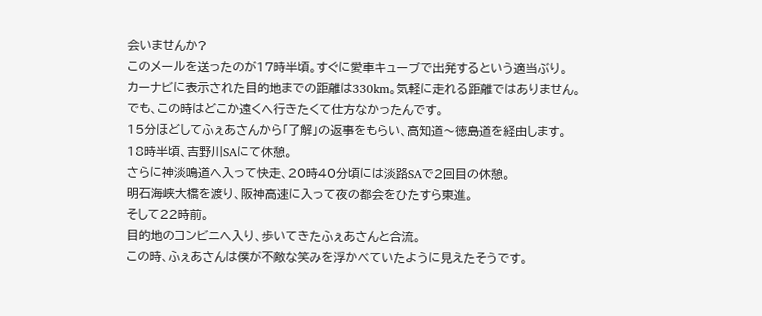会いませんか?
このメールを送ったのが17時半頃。すぐに愛車キューブで出発するという適当ぶり。
カーナビに表示された目的地までの距離は330km。気軽に走れる距離ではありません。
でも、この時はどこか遠くへ行きたくて仕方なかったんです。
15分ほどしてふぇあさんから「了解」の返事をもらい、高知道〜徳島道を経由します。
18時半頃、吉野川SAにて休憩。
さらに神淡鳴道へ入って快走、20時40分頃には淡路SAで2回目の休憩。
明石海峡大橋を渡り、阪神高速に入って夜の都会をひたすら東進。
そして22時前。
目的地のコンビニへ入り、歩いてきたふぇあさんと合流。
この時、ふぇあさんは僕が不敵な笑みを浮かべていたように見えたそうです。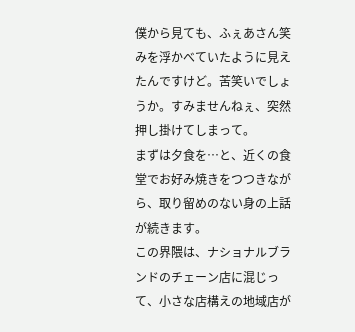僕から見ても、ふぇあさん笑みを浮かべていたように見えたんですけど。苦笑いでしょうか。すみませんねぇ、突然押し掛けてしまって。
まずは夕食を…と、近くの食堂でお好み焼きをつつきながら、取り留めのない身の上話が続きます。
この界隈は、ナショナルブランドのチェーン店に混じって、小さな店構えの地域店が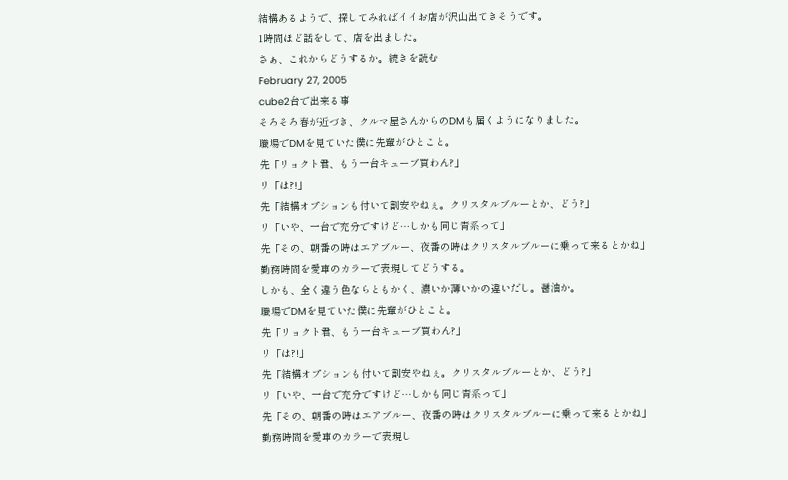結構あるようで、探してみればイイお店が沢山出てきそうです。
1時間ほど話をして、店を出ました。
さぁ、これからどうするか。続きを読む
February 27, 2005
cube2台で出来る事
そろそろ春が近づき、クルマ屋さんからのDMも届くようになりました。
職場でDMを見ていた僕に先輩がひとこと。
先「リョクト君、もう一台キューブ買わん?」
リ「は?!」
先「結構オプションも付いて割安やねぇ。クリスタルブルーとか、どう?」
リ「いや、一台で充分ですけど…しかも同じ青系って」
先「その、朝番の時はエアブルー、夜番の時はクリスタルブルーに乗って来るとかね」
勤務時間を愛車のカラーで表現してどうする。
しかも、全く違う色ならともかく、濃いか薄いかの違いだし。醤油か。
職場でDMを見ていた僕に先輩がひとこと。
先「リョクト君、もう一台キューブ買わん?」
リ「は?!」
先「結構オプションも付いて割安やねぇ。クリスタルブルーとか、どう?」
リ「いや、一台で充分ですけど…しかも同じ青系って」
先「その、朝番の時はエアブルー、夜番の時はクリスタルブルーに乗って来るとかね」
勤務時間を愛車のカラーで表現し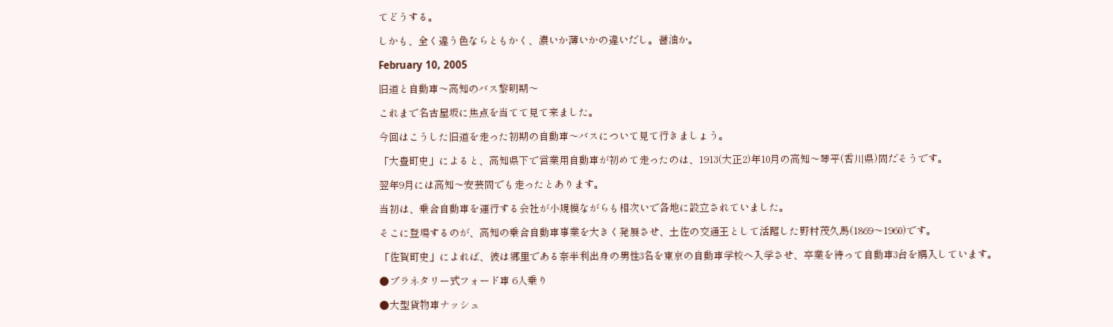てどうする。
しかも、全く違う色ならともかく、濃いか薄いかの違いだし。醤油か。
February 10, 2005
旧道と自動車〜高知のバス黎明期〜
これまで名古屋坂に焦点を当てて見て来ました。
今回はこうした旧道を走った初期の自動車〜バスについて見て行きましょう。
「大豊町史」によると、高知県下で営業用自動車が初めて走ったのは、1913(大正2)年10月の高知〜琴平(香川県)間だそうです。
翌年9月には高知〜安芸間でも走ったとあります。
当初は、乗合自動車を運行する会社が小規模ながらも相次いで各地に設立されていました。
そこに登場するのが、高知の乗合自動車事業を大きく発展させ、土佐の交通王として活躍した野村茂久馬(1869〜1960)です。
「佐賀町史」によれば、彼は郷里である奈半利出身の男性3名を東京の自動車学校へ入学させ、卒業を待って自動車3台を購入しています。
●プラネタリー式フォード車 6人乗り
●大型貨物車ナッシュ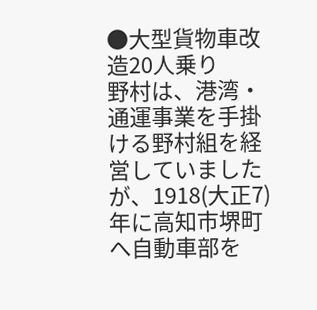●大型貨物車改造20人乗り
野村は、港湾・通運事業を手掛ける野村組を経営していましたが、1918(大正7)年に高知市堺町へ自動車部を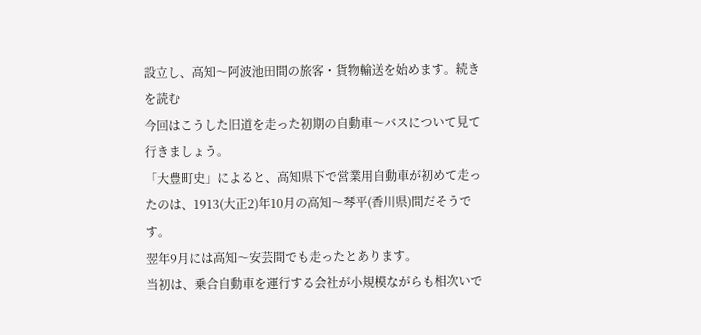設立し、高知〜阿波池田間の旅客・貨物輸送を始めます。続きを読む
今回はこうした旧道を走った初期の自動車〜バスについて見て行きましょう。
「大豊町史」によると、高知県下で営業用自動車が初めて走ったのは、1913(大正2)年10月の高知〜琴平(香川県)間だそうです。
翌年9月には高知〜安芸間でも走ったとあります。
当初は、乗合自動車を運行する会社が小規模ながらも相次いで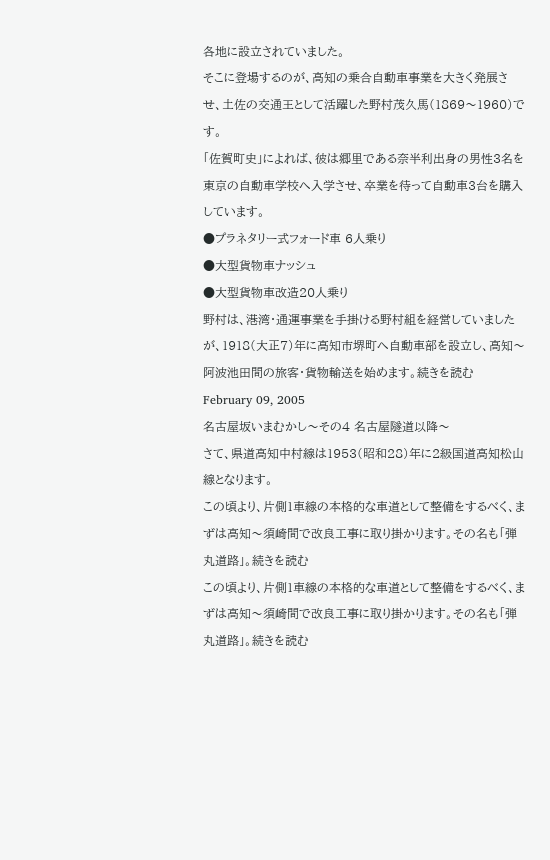各地に設立されていました。
そこに登場するのが、高知の乗合自動車事業を大きく発展させ、土佐の交通王として活躍した野村茂久馬(1869〜1960)です。
「佐賀町史」によれば、彼は郷里である奈半利出身の男性3名を東京の自動車学校へ入学させ、卒業を待って自動車3台を購入しています。
●プラネタリー式フォード車 6人乗り
●大型貨物車ナッシュ
●大型貨物車改造20人乗り
野村は、港湾・通運事業を手掛ける野村組を経営していましたが、1918(大正7)年に高知市堺町へ自動車部を設立し、高知〜阿波池田間の旅客・貨物輸送を始めます。続きを読む
February 09, 2005
名古屋坂いまむかし〜その4 名古屋隧道以降〜
さて、県道高知中村線は1953(昭和28)年に2級国道高知松山線となります。
この頃より、片側1車線の本格的な車道として整備をするべく、まずは高知〜須崎間で改良工事に取り掛かります。その名も「弾丸道路」。続きを読む
この頃より、片側1車線の本格的な車道として整備をするべく、まずは高知〜須崎間で改良工事に取り掛かります。その名も「弾丸道路」。続きを読む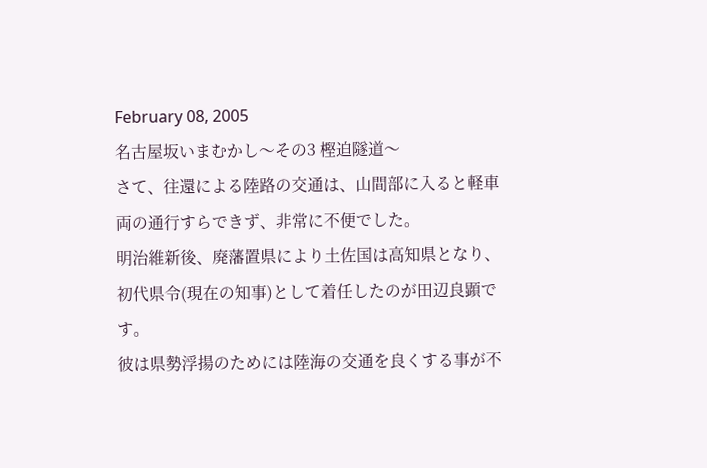February 08, 2005
名古屋坂いまむかし〜その3 樫迫隧道〜
さて、往還による陸路の交通は、山間部に入ると軽車両の通行すらできず、非常に不便でした。
明治維新後、廃藩置県により土佐国は高知県となり、初代県令(現在の知事)として着任したのが田辺良顕です。
彼は県勢浮揚のためには陸海の交通を良くする事が不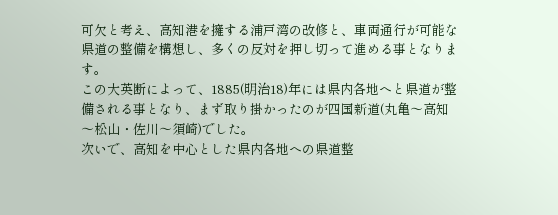可欠と考え、高知港を擁する浦戸湾の改修と、車両通行が可能な県道の整備を構想し、多くの反対を押し切って進める事となります。
この大英断によって、1885(明治18)年には県内各地へと県道が整備される事となり、まず取り掛かったのが四国新道(丸亀〜高知〜松山・佐川〜須崎)でした。
次いで、高知を中心とした県内各地への県道整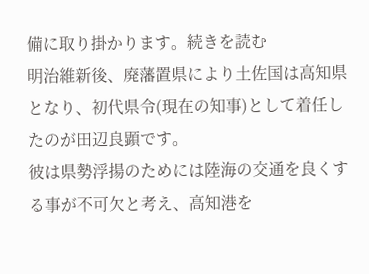備に取り掛かります。続きを読む
明治維新後、廃藩置県により土佐国は高知県となり、初代県令(現在の知事)として着任したのが田辺良顕です。
彼は県勢浮揚のためには陸海の交通を良くする事が不可欠と考え、高知港を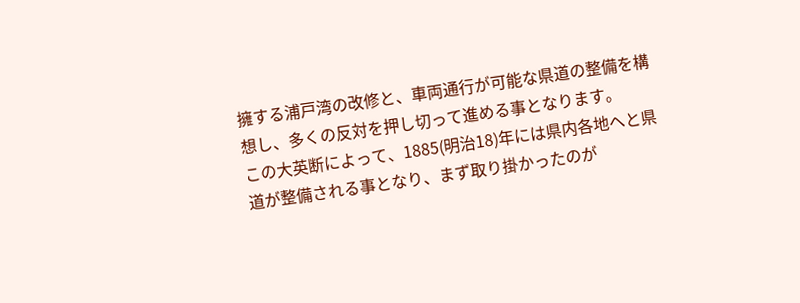擁する浦戸湾の改修と、車両通行が可能な県道の整備を構想し、多くの反対を押し切って進める事となります。
この大英断によって、1885(明治18)年には県内各地へと県道が整備される事となり、まず取り掛かったのが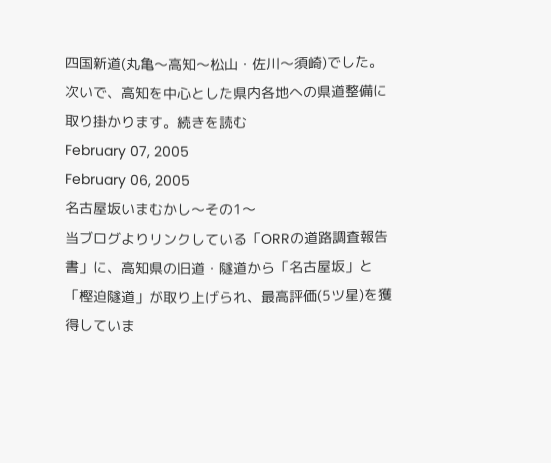四国新道(丸亀〜高知〜松山・佐川〜須崎)でした。
次いで、高知を中心とした県内各地への県道整備に取り掛かります。続きを読む
February 07, 2005
February 06, 2005
名古屋坂いまむかし〜その1〜
当ブログよりリンクしている「ORRの道路調査報告書」に、高知県の旧道・隧道から「名古屋坂」と「樫迫隧道」が取り上げられ、最高評価(5ツ星)を獲得していま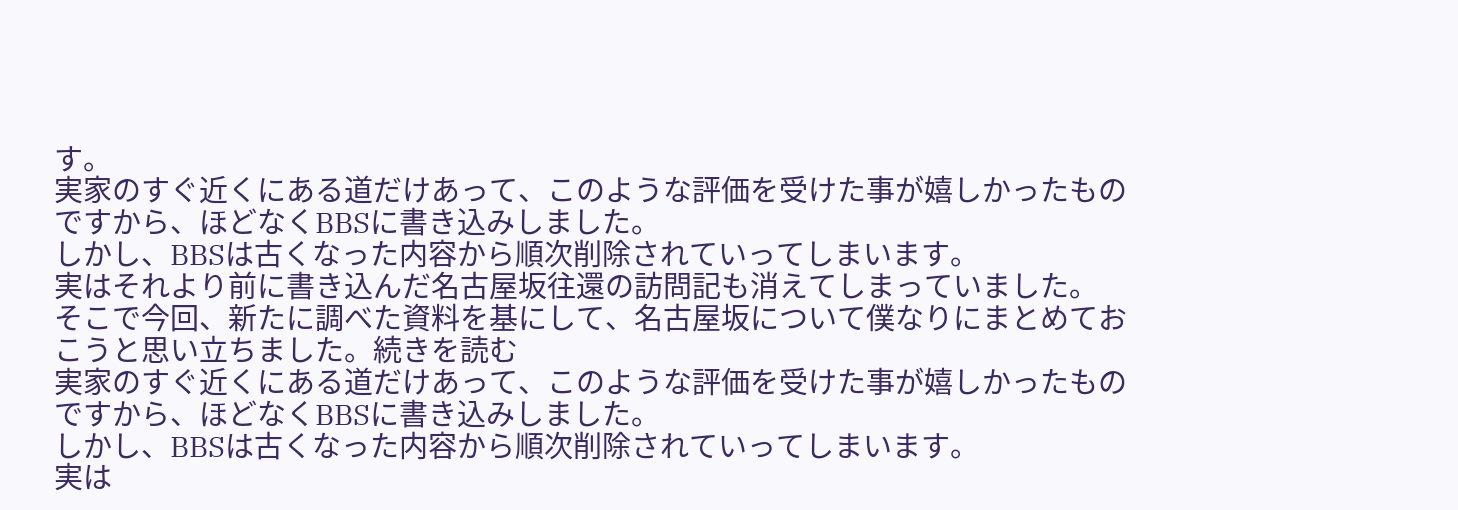す。
実家のすぐ近くにある道だけあって、このような評価を受けた事が嬉しかったものですから、ほどなくBBSに書き込みしました。
しかし、BBSは古くなった内容から順次削除されていってしまいます。
実はそれより前に書き込んだ名古屋坂往還の訪問記も消えてしまっていました。
そこで今回、新たに調べた資料を基にして、名古屋坂について僕なりにまとめておこうと思い立ちました。続きを読む
実家のすぐ近くにある道だけあって、このような評価を受けた事が嬉しかったものですから、ほどなくBBSに書き込みしました。
しかし、BBSは古くなった内容から順次削除されていってしまいます。
実は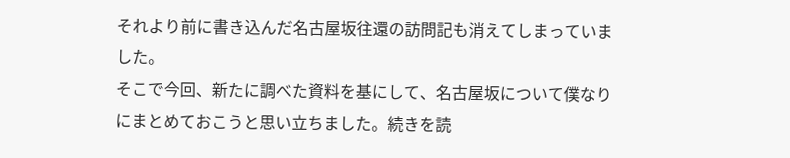それより前に書き込んだ名古屋坂往還の訪問記も消えてしまっていました。
そこで今回、新たに調べた資料を基にして、名古屋坂について僕なりにまとめておこうと思い立ちました。続きを読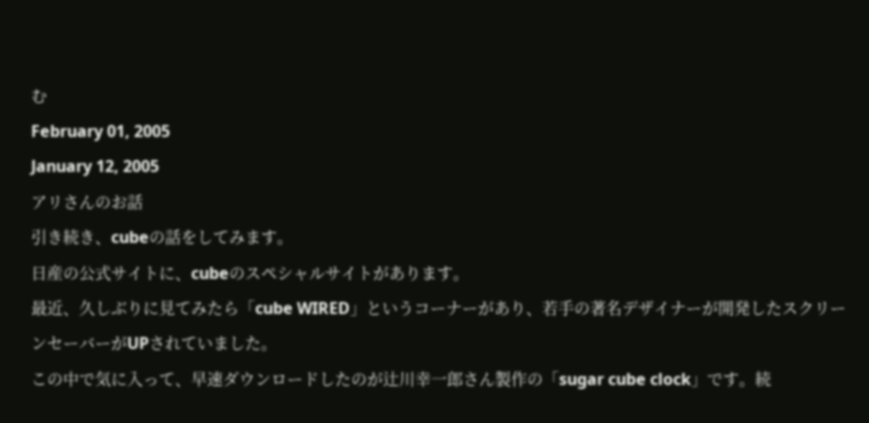む
February 01, 2005
January 12, 2005
アリさんのお話
引き続き、cubeの話をしてみます。
日産の公式サイトに、cubeのスペシャルサイトがあります。
最近、久しぶりに見てみたら「cube WIRED」というコーナーがあり、若手の著名デザイナーが開発したスクリーンセーバーがUPされていました。
この中で気に入って、早速ダウンロードしたのが辻川幸一郎さん製作の「sugar cube clock」です。続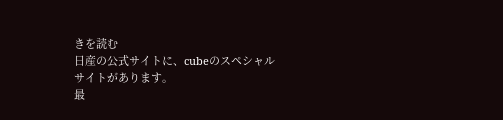きを読む
日産の公式サイトに、cubeのスペシャルサイトがあります。
最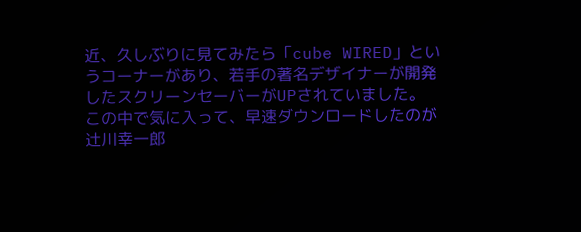近、久しぶりに見てみたら「cube WIRED」というコーナーがあり、若手の著名デザイナーが開発したスクリーンセーバーがUPされていました。
この中で気に入って、早速ダウンロードしたのが辻川幸一郎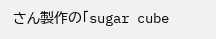さん製作の「sugar cube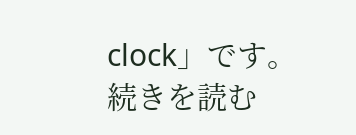clock」です。続きを読む